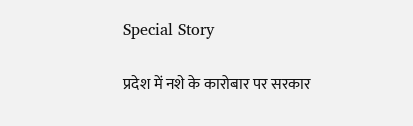Special Story

प्रदेश में नशे के कारोबार पर सरकार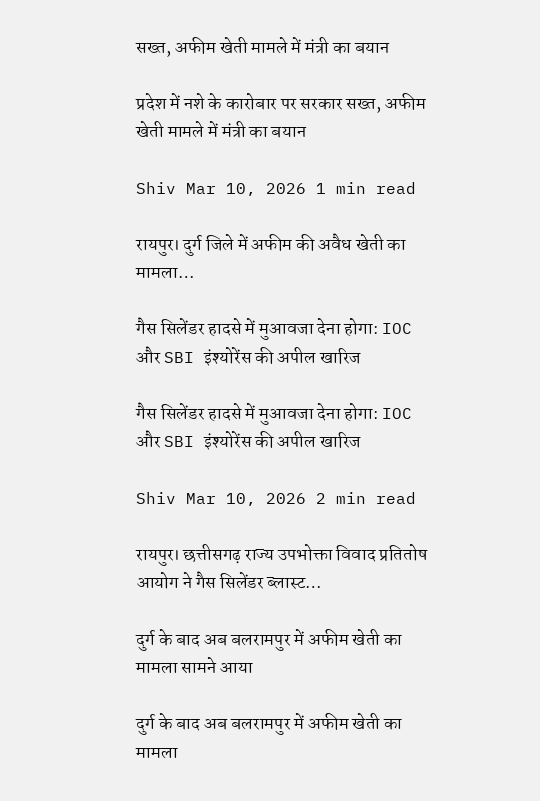सख्त, अफीम खेती मामले में मंत्री का बयान

प्रदेश में नशे के कारोबार पर सरकार सख्त, अफीम खेती मामले में मंत्री का बयान

Shiv Mar 10, 2026 1 min read

रायपुर। दुर्ग जिले में अफीम की अवैध खेती का मामला…

गैस सिलेंडर हादसे में मुआवजा देना होगा: IOC और SBI इंश्योरेंस की अपील खारिज

गैस सिलेंडर हादसे में मुआवजा देना होगा: IOC और SBI इंश्योरेंस की अपील खारिज

Shiv Mar 10, 2026 2 min read

रायपुर। छत्तीसगढ़ राज्य उपभोक्ता विवाद प्रतितोष आयोग ने गैस सिलेंडर ब्लास्ट…

दुर्ग के बाद अब बलरामपुर में अफीम खेती का मामला सामने आया

दुर्ग के बाद अब बलरामपुर में अफीम खेती का मामला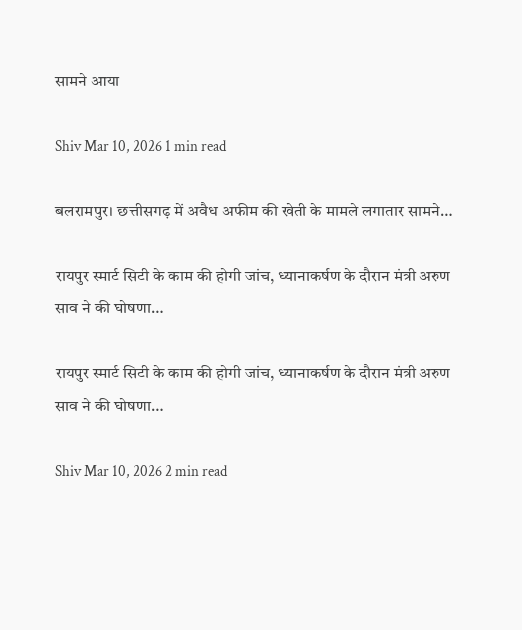सामने आया

Shiv Mar 10, 2026 1 min read

बलरामपुर। छत्तीसगढ़ में अवैध अफीम की खेती के मामले लगातार सामने…

रायपुर स्मार्ट सिटी के काम की होगी जांच, ध्यानाकर्षण के दौरान मंत्री अरुण साव ने की घोषणा…

रायपुर स्मार्ट सिटी के काम की होगी जांच, ध्यानाकर्षण के दौरान मंत्री अरुण साव ने की घोषणा…

Shiv Mar 10, 2026 2 min read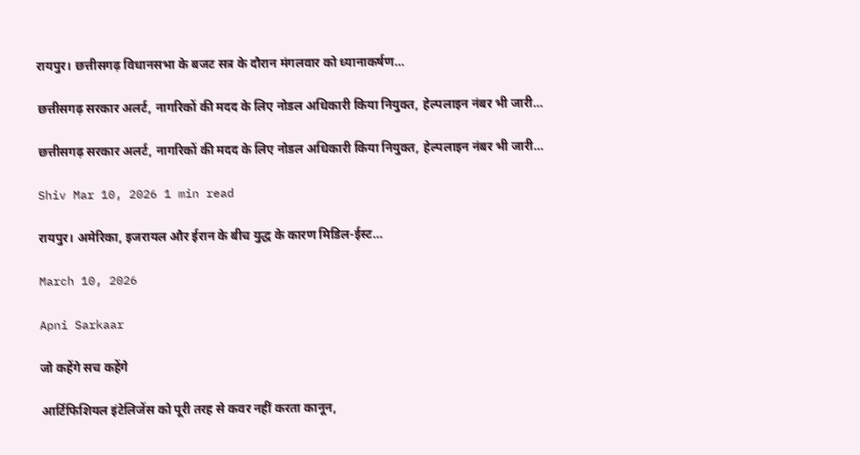रायपुर। छत्तीसगढ़ विधानसभा के बजट सत्र के दौरान मंगलवार को ध्यानाकर्षण…

छत्तीसगढ़ सरकार अलर्ट, नागरिकों की मदद के लिए नोडल अधिकारी किया नियुक्त, हेल्पलाइन नंबर भी जारी…

छत्तीसगढ़ सरकार अलर्ट, नागरिकों की मदद के लिए नोडल अधिकारी किया नियुक्त, हेल्पलाइन नंबर भी जारी…

Shiv Mar 10, 2026 1 min read

रायपुर। अमेरिका, इजरायल और ईरान के बीच युद्ध के कारण मिडिल-ईस्ट…

March 10, 2026

Apni Sarkaar

जो कहेंगे सच कहेंगे

आर्टिफिशियल इंटेलिजेंस को पूरी तरह से कवर नहीं करता कानून,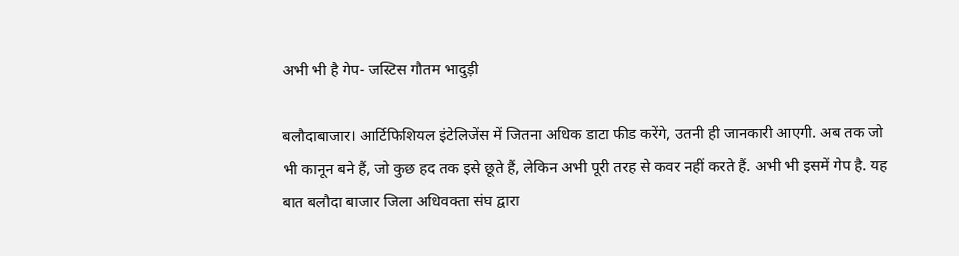अभी भी है गेप- जस्टिस गौतम भादुड़ी

बलौदाबाजार। आर्टिफिशियल इंटेलिजेंस में जितना अधिक डाटा फीड करेंगे, उतनी ही जानकारी आएगी. अब तक जो भी कानून बने हैं, जो कुछ हद तक इसे छूते हैं, लेकिन अभी पूरी तरह से कवर नहीं करते हैं. अभी भी इसमें गेप है. यह बात बलौदा बाजार जिला अधिवक्ता संघ द्वारा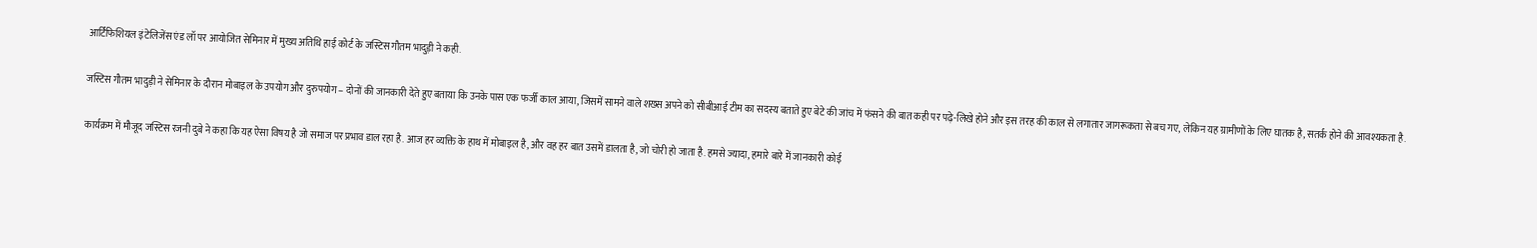आर्टिफिशियल इंटेलिजेंस एंड लॉ पर आयोजित सेमिनार में मुख्य अतिथि हाई कोर्ट के जस्टिस गौतम भादुड़ी ने कही.

जस्टिस गौतम भादुड़ी ने सेमिनार के दौरान मोबाइल के उपयोग और दुरुपयोग – दोनों की जानकारी देते हुए बताया कि उनके पास एक फर्जी काल आया, जिसमें सामने वाले शख्स अपने को सीबीआई टीम का सदस्य बताते हुए बेटे की जांच में फंसने की बात कही पर पढ़े-लिखे होने और इस तरह की काल से लगातार जागरूकता से बच गए, लेकिन यह ग्रामीणों के लिए घातक है, सतर्क होने की आवश्यकता है.

कार्यक्रम में मौजूद जस्टिस रजनी दुबे ने कहा कि यह ऐसा विषय है जो समाज पर प्रभाव डाल रहा है. आज हर व्यक्ति के हाथ में मोबाइल है, और वह हर बात उसमें डालता है, जो चोरी हो जाता है. हमसे ज्यादा, हमारे बारे में जानकारी कोई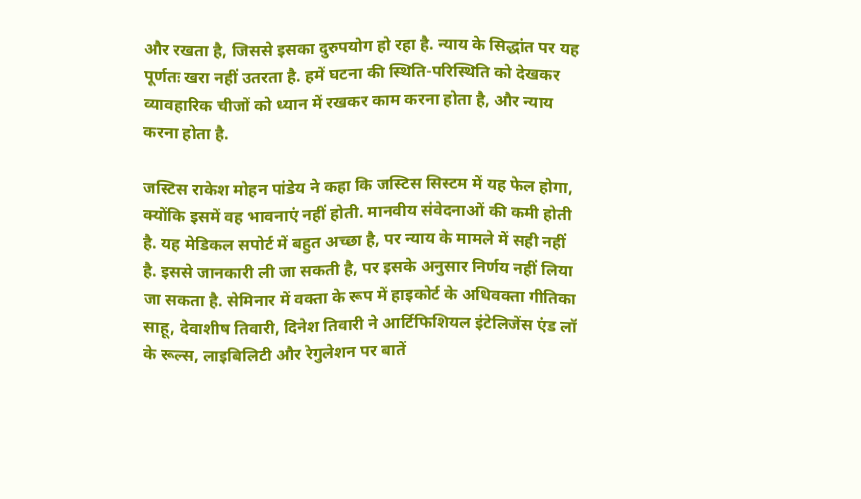और रखता है, जिससे इसका दुरुपयोग हो रहा है. न्याय के सिद्धांत पर यह पूर्णतः खरा नहीं उतरता है. हमें घटना की स्थिति-परिस्थिति को देखकर व्यावहारिक चीजों को ध्यान में रखकर काम करना होता है, और न्याय करना होता है.

जस्टिस राकेश मोहन पांडेय ने कहा कि जस्टिस सिस्टम में यह फेल होगा, क्योंकि इसमें वह भावनाएं नहीं होती. मानवीय संवेदनाओं की कमी होती है. यह मेडिकल सपोर्ट में बहुत अच्छा है, पर न्याय के मामले में सही नहीं है. इससे जानकारी ली जा सकती है, पर इसके अनुसार निर्णय नहीं लिया जा सकता है. सेमिनार में वक्ता के रूप में हाइकोर्ट के अधिवक्ता गीतिका साहू, देवाशीष तिवारी, दिनेश तिवारी ने आर्टिफिशियल इंटेलिजेंस एंड लॉ के रूल्स, लाइबिलिटी और रेगुलेशन पर बातें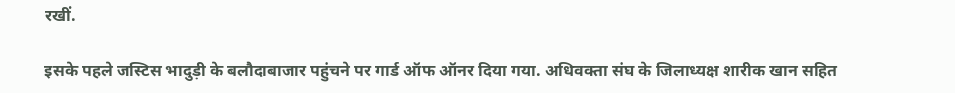रखीं.

इसके पहले जस्टिस भादुड़ी के बलौदाबाजार पहुंचने पर गार्ड ऑफ ऑनर दिया गया. अधिवक्ता संघ के जिलाध्यक्ष शारीक खान सहित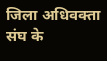जिला अधिवक्ता संघ के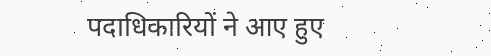पदाधिकारियों ने आए हुए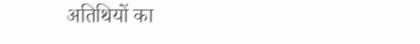अतिथियों का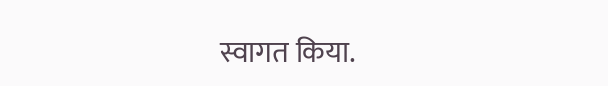स्वागत किया.